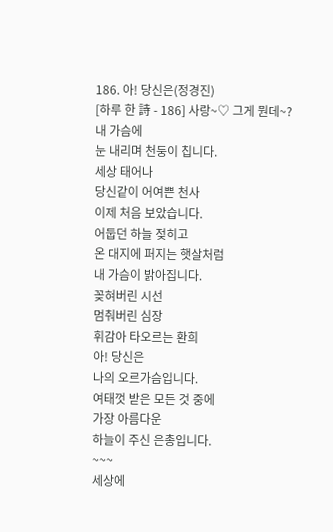186. 아! 당신은(정경진)
[하루 한 詩 - 186] 사랑~♡ 그게 뭔데~?
내 가슴에
눈 내리며 천둥이 칩니다.
세상 태어나
당신같이 어여쁜 천사
이제 처음 보았습니다.
어둡던 하늘 젖히고
온 대지에 퍼지는 햇살처럼
내 가슴이 밝아집니다.
꽂혀버린 시선
멈춰버린 심장
휘감아 타오르는 환희
아! 당신은
나의 오르가슴입니다.
여태껏 받은 모든 것 중에
가장 아름다운
하늘이 주신 은총입니다.
~~~
세상에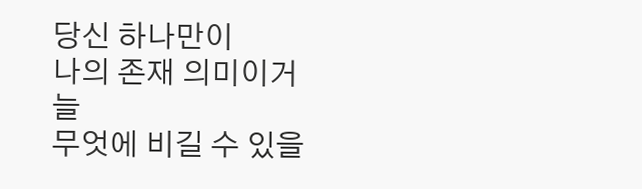당신 하나만이
나의 존재 의미이거늘
무엇에 비길 수 있을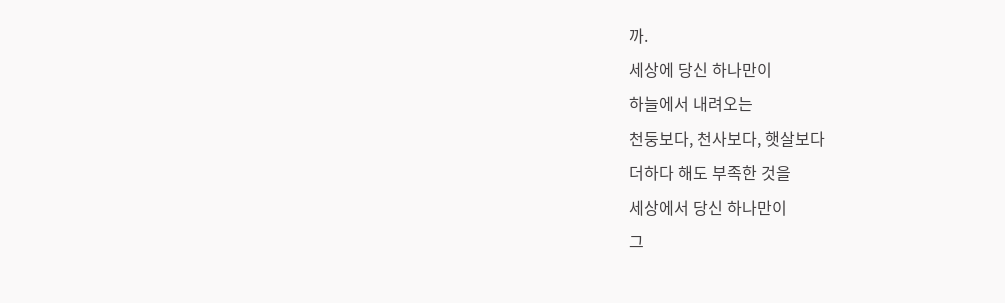까.
세상에 당신 하나만이
하늘에서 내려오는
천둥보다, 천사보다, 햇살보다
더하다 해도 부족한 것을
세상에서 당신 하나만이
그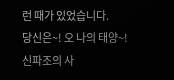런 때가 있었습니다.
당신은~! 오 나의 태양~!
신파조의 사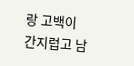랑 고백이
간지럽고 남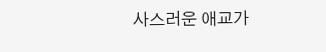사스러운 애교가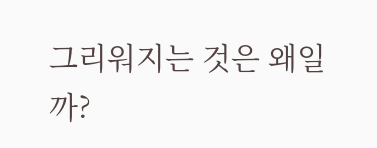그리워지는 것은 왜일까?